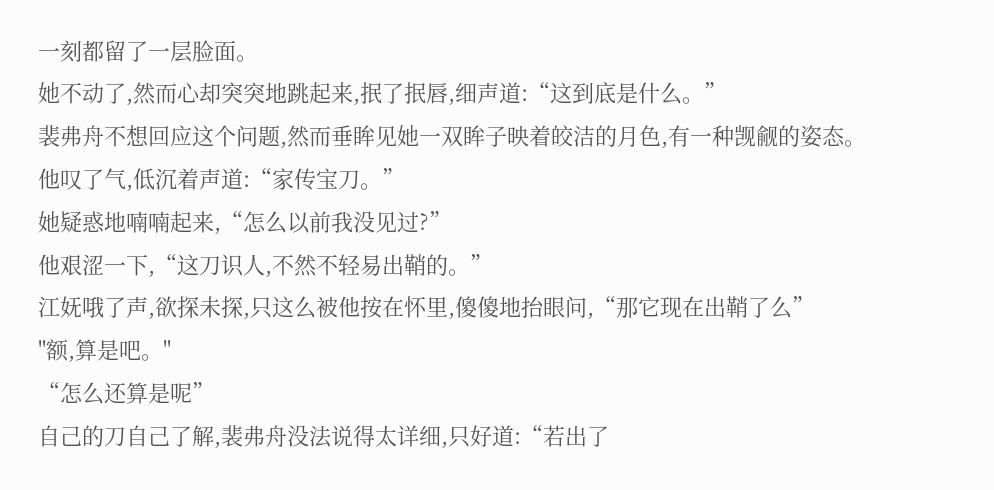一刻都留了一层脸面。
她不动了,然而心却突突地跳起来,抿了抿唇,细声道:“这到底是什么。”
裴弗舟不想回应这个问题,然而垂眸见她一双眸子映着皎洁的月色,有一种觊觎的姿态。
他叹了气,低沉着声道:“家传宝刀。”
她疑惑地喃喃起来,“怎么以前我没见过?”
他艰涩一下,“这刀识人,不然不轻易出鞘的。”
江妩哦了声,欲探未探,只这么被他按在怀里,傻傻地抬眼问,“那它现在出鞘了么”
"额,算是吧。"
“怎么还算是呢”
自己的刀自己了解,裴弗舟没法说得太详细,只好道:“若出了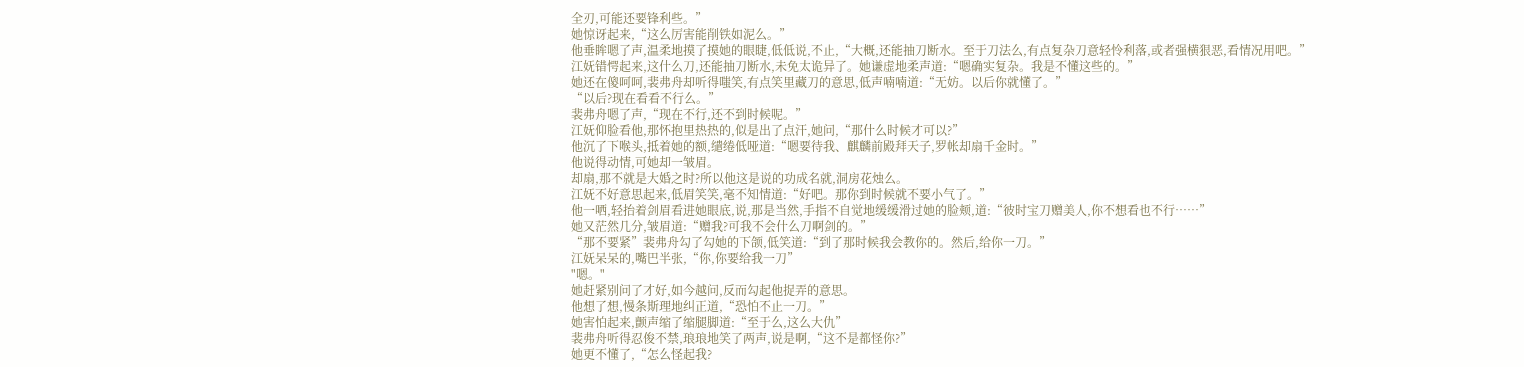全刃,可能还要锋利些。”
她惊讶起来,“这么厉害能削铁如泥么。”
他垂眸嗯了声,温柔地摸了摸她的眼睫,低低说,不止,“大概,还能抽刀断水。至于刀法么,有点复杂刀意轻怜利落,或者强横狠恶,看情况用吧。”
江妩错愕起来,这什么刀,还能抽刀断水,未免太诡异了。她谦虚地柔声道:“嗯确实复杂。我是不懂这些的。”
她还在傻呵呵,裴弗舟却听得嗤笑,有点笑里藏刀的意思,低声喃喃道:“无妨。以后你就懂了。”
“以后?现在看看不行么。”
裴弗舟嗯了声,“现在不行,还不到时候呢。”
江妩仰脸看他,那怀抱里热热的,似是出了点汗,她问,“那什么时候才可以?”
他沉了下喉头,抵着她的额,缱绻低哑道:“嗯要待我、麒麟前殿拜天子,罗帐却扇千金时。”
他说得动情,可她却一皱眉。
却扇,那不就是大婚之时?所以他这是说的功成名就,洞房花烛么。
江妩不好意思起来,低眉笑笑,毫不知情道:“好吧。那你到时候就不要小气了。”
他一哂,轻抬着剑眉看进她眼底,说,那是当然,手指不自觉地缓缓滑过她的脸颊,道:“彼时宝刀赠美人,你不想看也不行……”
她又茫然几分,皱眉道:“赠我?可我不会什么刀啊剑的。”
“那不要紧”裴弗舟勾了勾她的下颌,低笑道:“到了那时候我会教你的。然后,给你一刀。”
江妩呆呆的,嘴巴半张,“你,你要给我一刀”
"嗯。"
她赶紧别问了才好,如今越问,反而勾起他捉弄的意思。
他想了想,慢条斯理地纠正道,“恐怕不止一刀。”
她害怕起来,颤声缩了缩腿脚道:“至于么,这么大仇”
裴弗舟听得忍俊不禁,琅琅地笑了两声,说是啊,“这不是都怪你?”
她更不懂了,“怎么怪起我?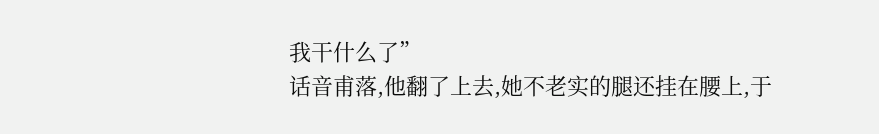我干什么了”
话音甫落,他翻了上去,她不老实的腿还挂在腰上,于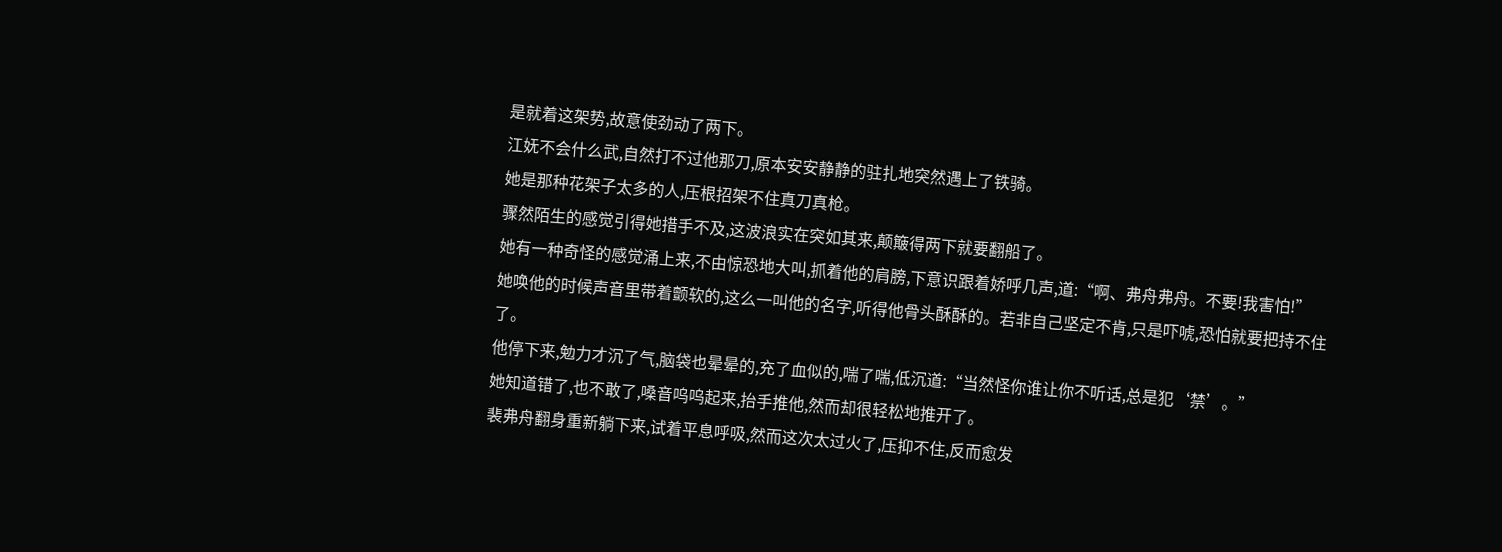是就着这架势,故意使劲动了两下。
江妩不会什么武,自然打不过他那刀,原本安安静静的驻扎地突然遇上了铁骑。
她是那种花架子太多的人,压根招架不住真刀真枪。
骤然陌生的感觉引得她措手不及,这波浪实在突如其来,颠簸得两下就要翻船了。
她有一种奇怪的感觉涌上来,不由惊恐地大叫,抓着他的肩膀,下意识跟着娇呼几声,道:“啊、弗舟弗舟。不要!我害怕!”
她唤他的时候声音里带着颤软的,这么一叫他的名字,听得他骨头酥酥的。若非自己坚定不肯,只是吓唬,恐怕就要把持不住了。
他停下来,勉力才沉了气,脑袋也晕晕的,充了血似的,喘了喘,低沉道:“当然怪你谁让你不听话,总是犯‘禁’。”
她知道错了,也不敢了,嗓音呜呜起来,抬手推他,然而却很轻松地推开了。
裴弗舟翻身重新躺下来,试着平息呼吸,然而这次太过火了,压抑不住,反而愈发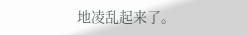地凌乱起来了。